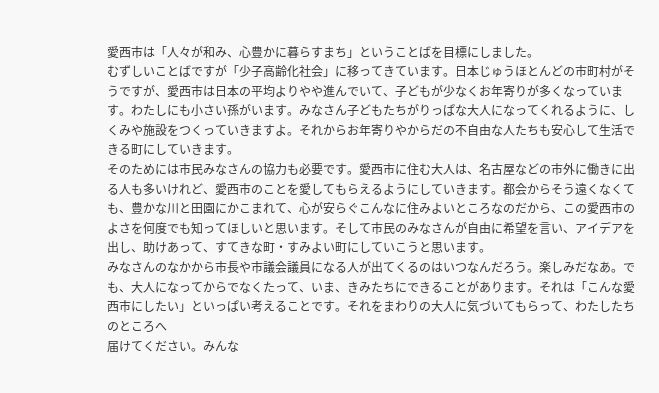愛西市は「人々が和み、心豊かに暮らすまち」ということばを目標にしました。
むずしいことばですが「少子高齢化社会」に移ってきています。日本じゅうほとんどの市町村がそうですが、愛西市は日本の平均よりやや進んでいて、子どもが少なくお年寄りが多くなっています。わたしにも小さい孫がいます。みなさん子どもたちがりっぱな大人になってくれるように、しくみや施設をつくっていきますよ。それからお年寄りやからだの不自由な人たちも安心して生活できる町にしていきます。
そのためには市民みなさんの協力も必要です。愛西市に住む大人は、名古屋などの市外に働きに出る人も多いけれど、愛西市のことを愛してもらえるようにしていきます。都会からそう遠くなくても、豊かな川と田園にかこまれて、心が安らぐこんなに住みよいところなのだから、この愛西市のよさを何度でも知ってほしいと思います。そして市民のみなさんが自由に希望を言い、アイデアを出し、助けあって、すてきな町・すみよい町にしていこうと思います。
みなさんのなかから市長や市議会議員になる人が出てくるのはいつなんだろう。楽しみだなあ。でも、大人になってからでなくたって、いま、きみたちにできることがあります。それは「こんな愛西市にしたい」といっぱい考えることです。それをまわりの大人に気づいてもらって、わたしたちのところへ
届けてください。みんな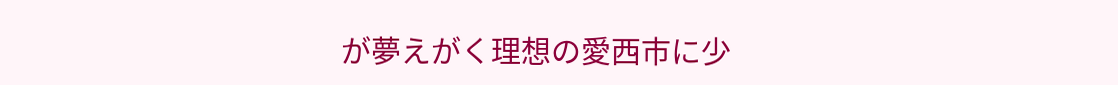が夢えがく理想の愛西市に少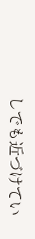しでも近づけてい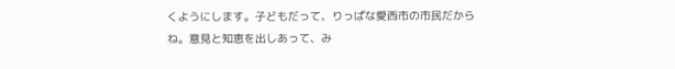くようにします。子どもだって、りっぱな愛西市の市民だからね。意見と知恵を出しあって、み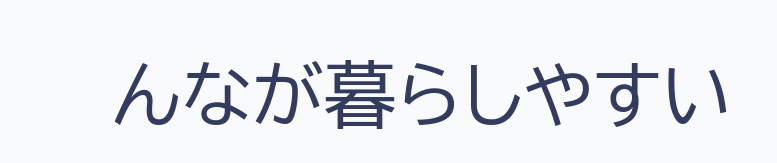んなが暮らしやすい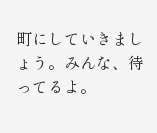町にしていきましょう。みんな、待ってるよ。